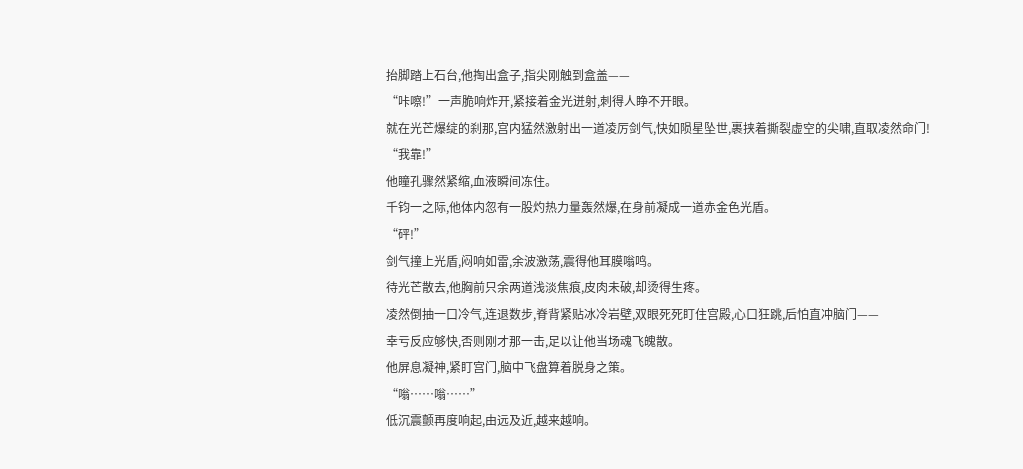抬脚踏上石台,他掏出盒子,指尖刚触到盒盖——
“咔嚓!”一声脆响炸开,紧接着金光迸射,刺得人睁不开眼。
就在光芒爆绽的刹那,宫内猛然激射出一道凌厉剑气,快如陨星坠世,裹挟着撕裂虚空的尖啸,直取凌然命门!
“我靠!”
他瞳孔骤然紧缩,血液瞬间冻住。
千钧一之际,他体内忽有一股灼热力量轰然爆,在身前凝成一道赤金色光盾。
“砰!”
剑气撞上光盾,闷响如雷,余波激荡,震得他耳膜嗡鸣。
待光芒散去,他胸前只余两道浅淡焦痕,皮肉未破,却烫得生疼。
凌然倒抽一口冷气,连退数步,脊背紧贴冰冷岩壁,双眼死死盯住宫殿,心口狂跳,后怕直冲脑门——
幸亏反应够快,否则刚才那一击,足以让他当场魂飞魄散。
他屏息凝神,紧盯宫门,脑中飞盘算着脱身之策。
“嗡……嗡……”
低沉震颤再度响起,由远及近,越来越响。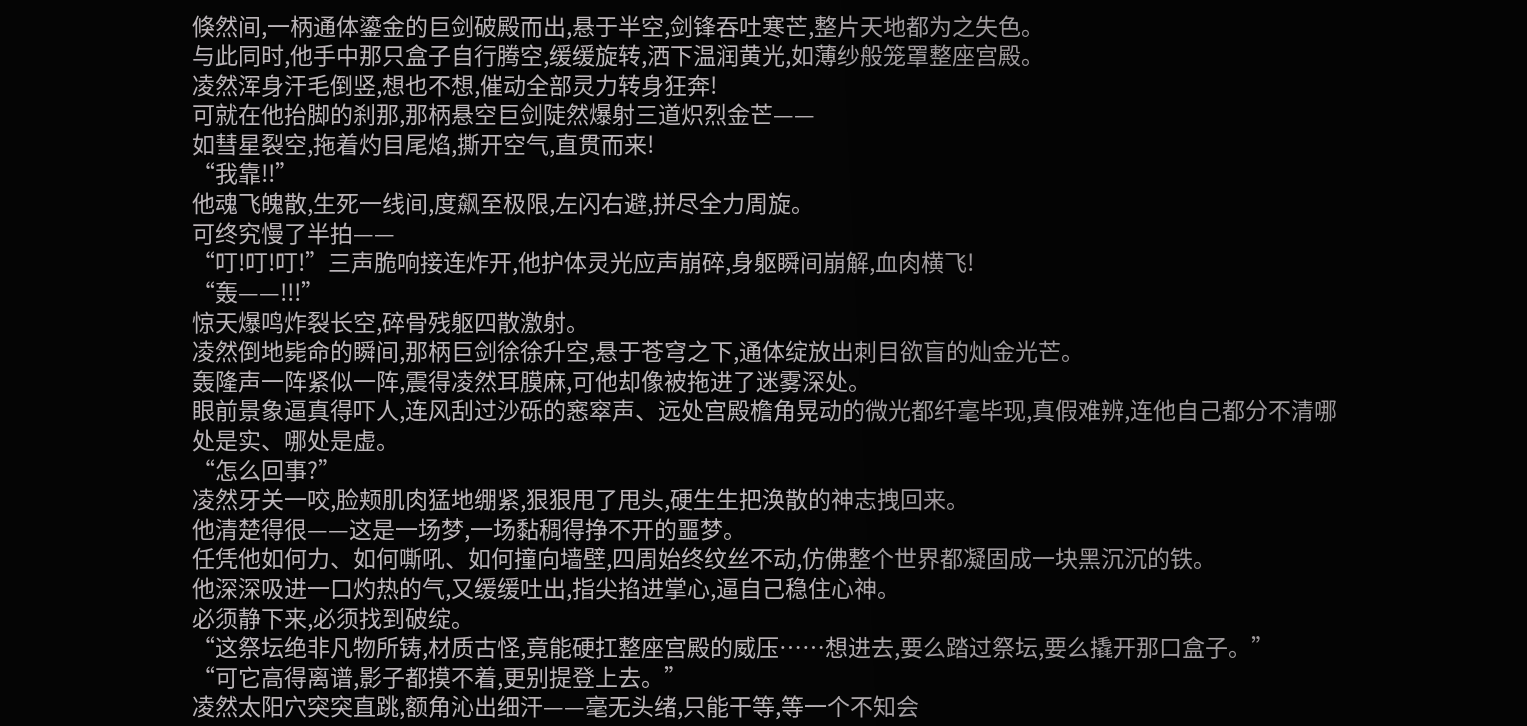倏然间,一柄通体鎏金的巨剑破殿而出,悬于半空,剑锋吞吐寒芒,整片天地都为之失色。
与此同时,他手中那只盒子自行腾空,缓缓旋转,洒下温润黄光,如薄纱般笼罩整座宫殿。
凌然浑身汗毛倒竖,想也不想,催动全部灵力转身狂奔!
可就在他抬脚的刹那,那柄悬空巨剑陡然爆射三道炽烈金芒——
如彗星裂空,拖着灼目尾焰,撕开空气,直贯而来!
“我靠!!”
他魂飞魄散,生死一线间,度飙至极限,左闪右避,拼尽全力周旋。
可终究慢了半拍——
“叮!叮!叮!”三声脆响接连炸开,他护体灵光应声崩碎,身躯瞬间崩解,血肉横飞!
“轰——!!!”
惊天爆鸣炸裂长空,碎骨残躯四散激射。
凌然倒地毙命的瞬间,那柄巨剑徐徐升空,悬于苍穹之下,通体绽放出刺目欲盲的灿金光芒。
轰隆声一阵紧似一阵,震得凌然耳膜麻,可他却像被拖进了迷雾深处。
眼前景象逼真得吓人,连风刮过沙砾的窸窣声、远处宫殿檐角晃动的微光都纤毫毕现,真假难辨,连他自己都分不清哪处是实、哪处是虚。
“怎么回事?”
凌然牙关一咬,脸颊肌肉猛地绷紧,狠狠甩了甩头,硬生生把涣散的神志拽回来。
他清楚得很——这是一场梦,一场黏稠得挣不开的噩梦。
任凭他如何力、如何嘶吼、如何撞向墙壁,四周始终纹丝不动,仿佛整个世界都凝固成一块黑沉沉的铁。
他深深吸进一口灼热的气,又缓缓吐出,指尖掐进掌心,逼自己稳住心神。
必须静下来,必须找到破绽。
“这祭坛绝非凡物所铸,材质古怪,竟能硬扛整座宫殿的威压……想进去,要么踏过祭坛,要么撬开那口盒子。”
“可它高得离谱,影子都摸不着,更别提登上去。”
凌然太阳穴突突直跳,额角沁出细汗——毫无头绪,只能干等,等一个不知会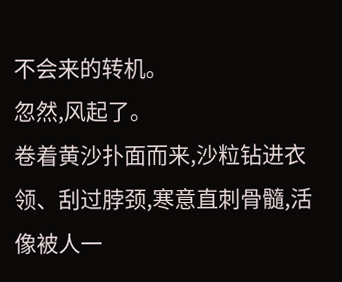不会来的转机。
忽然,风起了。
卷着黄沙扑面而来,沙粒钻进衣领、刮过脖颈,寒意直刺骨髓,活像被人一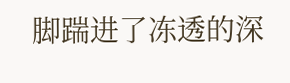脚踹进了冻透的深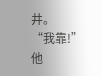井。
“我靠!”
他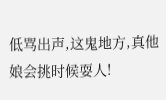低骂出声,这鬼地方,真他娘会挑时候耍人!